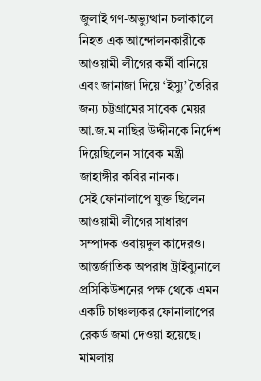জুলাই গণ-অভ্যুত্থান চলাকালে নিহত এক আন্দোলনকারীকে আওয়ামী লীগের কর্মী বানিয়ে এবং জানাজা দিয়ে ‘ইস্যু’ তৈরির জন্য চট্টগ্রামের সাবেক মেয়র আ.জ.ম নাছির উদ্দীনকে নির্দেশ দিয়েছিলেন সাবেক মন্ত্রী জাহাঙ্গীর কবির নানক।
সেই ফোনালাপে যুক্ত ছিলেন আওয়ামী লীগের সাধারণ সম্পাদক ওবায়দুল কাদেরও। আন্তর্জাতিক অপরাধ ট্রাইব্যুনালে প্রসিকিউশনের পক্ষ থেকে এমন একটি চাঞ্চল্যকর ফোনালাপের রেকর্ড জমা দেওয়া হয়েছে।
মামলায়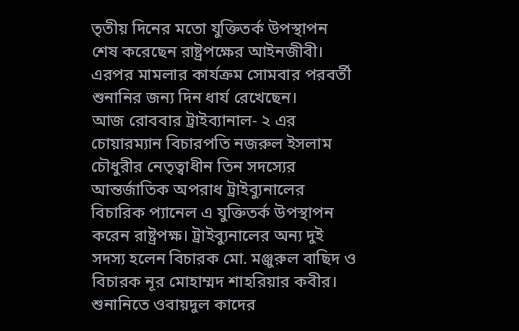তৃতীয় দিনের মতো যুক্তিতর্ক উপস্থাপন শেষ করেছেন রাষ্ট্রপক্ষের আইনজীবী। এরপর মামলার কার্যক্রম সোমবার পরবর্তী শুনানির জন্য দিন ধার্য রেখেছেন।
আজ রোববার ট্রাইব্যানাল- ২ এর চোয়ারম্যান বিচারপতি নজরুল ইসলাম চৌধুরীর নেতৃত্বাধীন তিন সদস্যের আন্তর্জাতিক অপরাধ ট্রাইব্যুনালের বিচারিক প্যানেল এ যুক্তিতর্ক উপস্থাপন করেন রাষ্ট্রপক্ষ। ট্রাইব্যুনালের অন্য দুই সদস্য হলেন বিচারক মো. মঞ্জুরুল বাছিদ ও বিচারক নূর মোহাম্মদ শাহরিয়ার কবীর।
শুনানিতে ওবায়দুল কাদের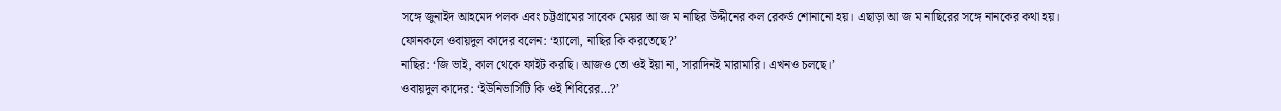সঙ্গে জুনাইদ আহমেদ পলক এবং চট্টগ্রামের সাবেক মেয়র আ জ ম নাছির উদ্দীনের কল রেকর্ড শোনানো হয়। এছাড়া আ জ ম নাছিরের সঙ্গে নানকের কথা হয়।
ফোনকলে ওবায়দুল কাদের বলেন: ‘হ্যালো, নাছির কি করতেছে?’
নাছির: ‘জি ভাই, কাল থেকে ফাইট করছি। আজও তো ওই ইয়া না, সারাদিনই মারামারি। এখনও চলছে।’
ওবায়দুল কাদের: ‘ইউনিভার্সিটি কি ওই শিবিরের…?’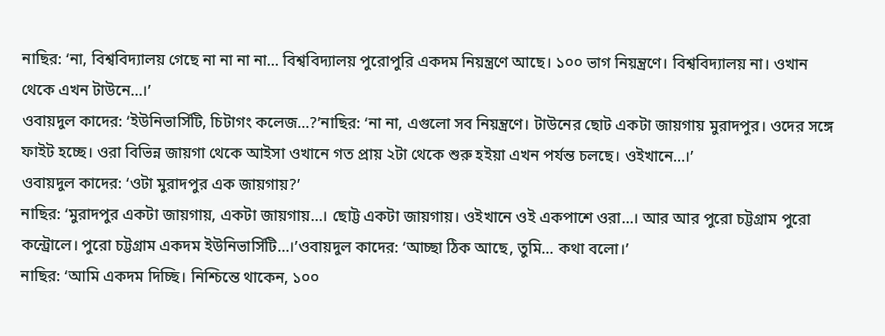নাছির: ‘না, বিশ্ববিদ্যালয় গেছে না না না না… বিশ্ববিদ্যালয় পুরোপুরি একদম নিয়ন্ত্রণে আছে। ১০০ ভাগ নিয়ন্ত্রণে। বিশ্ববিদ্যালয় না। ওখান থেকে এখন টাউনে…।’
ওবায়দুল কাদের: ‘ইউনিভার্সিটি, চিটাগং কলেজ…?’নাছির: ‘না না, এগুলো সব নিয়ন্ত্রণে। টাউনের ছোট একটা জায়গায় মুরাদপুর। ওদের সঙ্গে ফাইট হচ্ছে। ওরা বিভিন্ন জায়গা থেকে আইসা ওখানে গত প্রায় ২টা থেকে শুরু হইয়া এখন পর্যন্ত চলছে। ওইখানে…।’
ওবায়দুল কাদের: ‘ওটা মুরাদপুর এক জায়গায়?’
নাছির: ‘মুরাদপুর একটা জায়গায়, একটা জায়গায়…। ছোট্ট একটা জায়গায়। ওইখানে ওই একপাশে ওরা…। আর আর পুরো চট্টগ্রাম পুরো কন্ট্রোলে। পুরো চট্টগ্রাম একদম ইউনিভার্সিটি…।’ওবায়দুল কাদের: ‘আচ্ছা ঠিক আছে, তুমি… কথা বলো।’
নাছির: ‘আমি একদম দিচ্ছি। নিশ্চিন্তে থাকেন, ১০০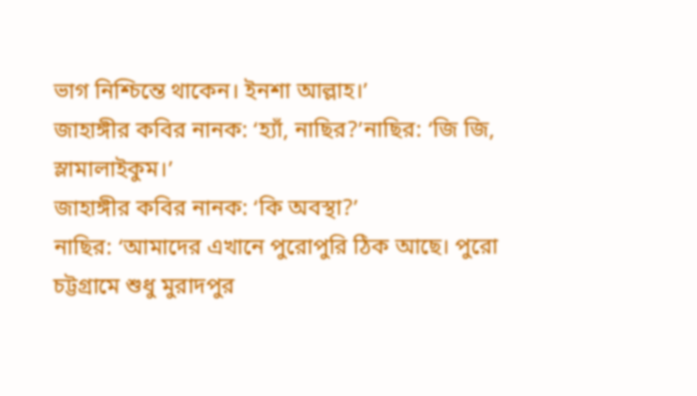ভাগ নিশ্চিন্তে থাকেন। ইনশা আল্লাহ।’
জাহাঙ্গীর কবির নানক: ‘হ্যাঁ, নাছির?’নাছির: ‘জি জি, স্লামালাইকুম।’
জাহাঙ্গীর কবির নানক: ‘কি অবস্থা?’
নাছির: ‘আমাদের এখানে পুরোপুরি ঠিক আছে। পুরো চট্টগ্রামে শুধু মুরাদপুর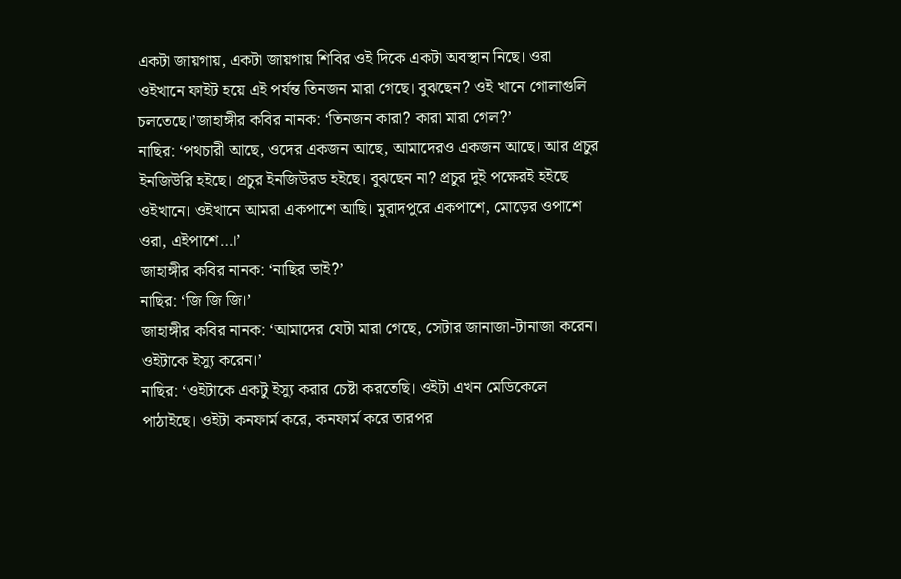একটা জায়গায়, একটা জায়গায় শিবির ওই দিকে একটা অবস্থান নিছে। ওরা ওইখানে ফাইট হয়ে এই পর্যন্ত তিনজন মারা গেছে। বুঝছেন? ওই খানে গোলাগুলি চলতেছে।’জাহাঙ্গীর কবির নানক: ‘তিনজন কারা? কারা মারা গেল?’
নাছির: ‘পথচারী আছে, ওদের একজন আছে, আমাদেরও একজন আছে। আর প্রচুর ইনজিউরি হইছে। প্রচুর ইনজিউরড হইছে। বুঝছেন না? প্রচুর দুই পক্ষেরই হইছে ওইখানে। ওইখানে আমরা একপাশে আছি। মুরাদপুরে একপাশে, মোড়ের ওপাশে ওরা, এইপাশে…।’
জাহাঙ্গীর কবির নানক: ‘নাছির ভাই?’
নাছির: ‘জি জি জি।’
জাহাঙ্গীর কবির নানক: ‘আমাদের যেটা মারা গেছে, সেটার জানাজা-টানাজা করেন। ওইটাকে ইস্যু করেন।’
নাছির: ‘ওইটাকে একটু ইস্যু করার চেষ্টা করতেছি। ওইটা এখন মেডিকেলে পাঠাইছে। ওইটা কনফার্ম করে, কনফার্ম করে তারপর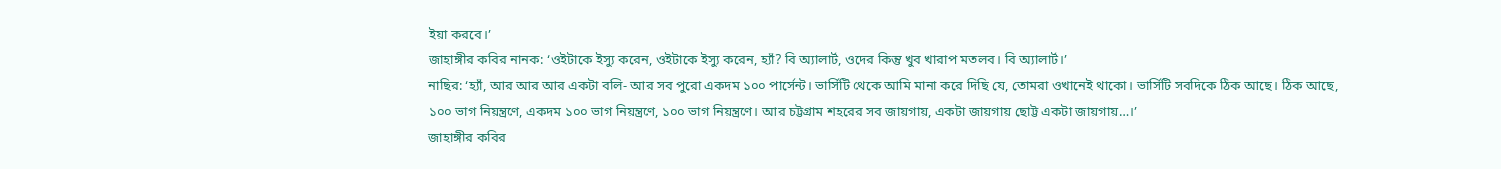ইয়া করবে।’
জাহাঙ্গীর কবির নানক: ‘ওইটাকে ইস্যু করেন, ওইটাকে ইস্যু করেন, হ্যাঁ? বি অ্যালার্ট, ওদের কিন্তু খুব খারাপ মতলব। বি অ্যালার্ট।’
নাছির: ‘হ্যাঁ, আর আর আর একটা বলি- আর সব পুরো একদম ১০০ পার্সেন্ট। ভার্সিটি থেকে আমি মানা করে দিছি যে, তোমরা ওখানেই থাকো। ভার্সিটি সবদিকে ঠিক আছে। ঠিক আছে, ১০০ ভাগ নিয়ন্ত্রণে, একদম ১০০ ভাগ নিয়ন্ত্রণে, ১০০ ভাগ নিয়ন্ত্রণে। আর চট্টগ্রাম শহরের সব জায়গায়, একটা জায়গায় ছোট্ট একটা জায়গায়…।’
জাহাঙ্গীর কবির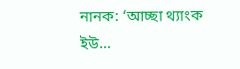নানক: ‘আচ্ছা থ্যাংক ইউ…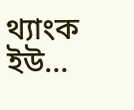থ্যাংক ইউ…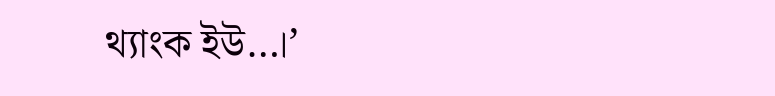থ্যাংক ইউ…।’